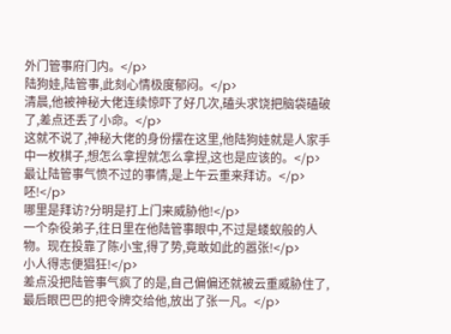外门管事府门内。</p>
陆狗娃,陆管事,此刻心情极度郁闷。</p>
清晨,他被神秘大佬连续惊吓了好几次,磕头求饶把脑袋磕破了,差点还丢了小命。</p>
这就不说了,神秘大佬的身份摆在这里,他陆狗娃就是人家手中一枚棋子,想怎么拿捏就怎么拿捏,这也是应该的。</p>
最让陆管事气愤不过的事情,是上午云重来拜访。</p>
呸!</p>
哪里是拜访?分明是打上门来威胁他!</p>
一个杂役弟子,往日里在他陆管事眼中,不过是蝼蚁般的人物。现在投靠了陈小宝,得了势,竟敢如此的嚣张!</p>
小人得志便猖狂!</p>
差点没把陆管事气疯了的是,自己偏偏还就被云重威胁住了,最后眼巴巴的把令牌交给他,放出了张一凡。</p>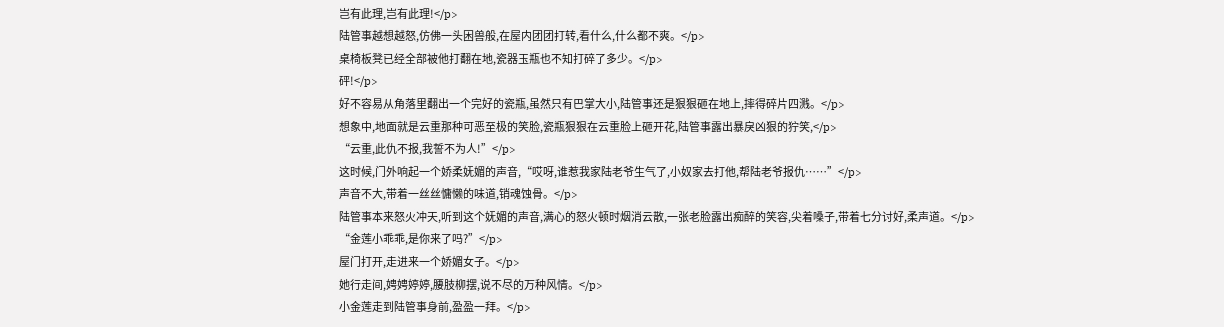岂有此理,岂有此理!</p>
陆管事越想越怒,仿佛一头困兽般,在屋内团团打转,看什么,什么都不爽。</p>
桌椅板凳已经全部被他打翻在地,瓷器玉瓶也不知打碎了多少。</p>
砰!</p>
好不容易从角落里翻出一个完好的瓷瓶,虽然只有巴掌大小,陆管事还是狠狠砸在地上,摔得碎片四溅。</p>
想象中,地面就是云重那种可恶至极的笑脸,瓷瓶狠狠在云重脸上砸开花,陆管事露出暴戾凶狠的狞笑,</p>
“云重,此仇不报,我誓不为人!”</p>
这时候,门外响起一个娇柔妩媚的声音,“哎呀,谁惹我家陆老爷生气了,小奴家去打他,帮陆老爷报仇……”</p>
声音不大,带着一丝丝慵懒的味道,销魂蚀骨。</p>
陆管事本来怒火冲天,听到这个妩媚的声音,满心的怒火顿时烟消云散,一张老脸露出痴醉的笑容,尖着嗓子,带着七分讨好,柔声道。</p>
“金莲小乖乖,是你来了吗?”</p>
屋门打开,走进来一个娇媚女子。</p>
她行走间,娉娉婷婷,腰肢柳摆,说不尽的万种风情。</p>
小金莲走到陆管事身前,盈盈一拜。</p>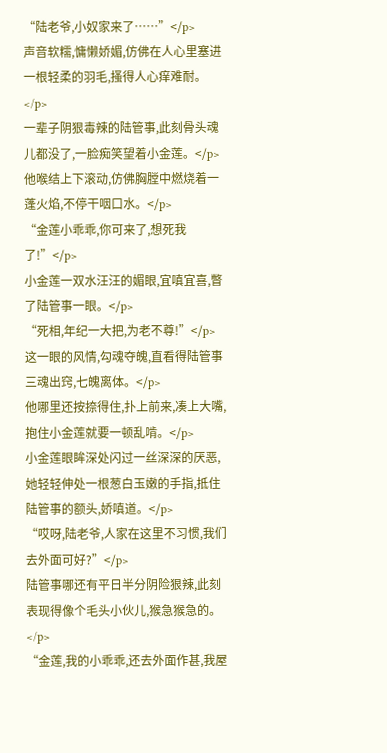“陆老爷,小奴家来了……”</p>
声音软糯,慵懒娇媚,仿佛在人心里塞进一根轻柔的羽毛,搔得人心痒难耐。</p>
一辈子阴狠毒辣的陆管事,此刻骨头魂儿都没了,一脸痴笑望着小金莲。</p>
他喉结上下滚动,仿佛胸膛中燃烧着一蓬火焰,不停干咽口水。</p>
“金莲小乖乖,你可来了,想死我了!”</p>
小金莲一双水汪汪的媚眼,宜嗔宜喜,瞥了陆管事一眼。</p>
“死相,年纪一大把,为老不尊!”</p>
这一眼的风情,勾魂夺魄,直看得陆管事三魂出窍,七魄离体。</p>
他哪里还按捺得住,扑上前来,凑上大嘴,抱住小金莲就要一顿乱啃。</p>
小金莲眼眸深处闪过一丝深深的厌恶,她轻轻伸处一根葱白玉嫩的手指,抵住陆管事的额头,娇嗔道。</p>
“哎呀,陆老爷,人家在这里不习惯,我们去外面可好?”</p>
陆管事哪还有平日半分阴险狠辣,此刻表现得像个毛头小伙儿,猴急猴急的。</p>
“金莲,我的小乖乖,还去外面作甚,我屋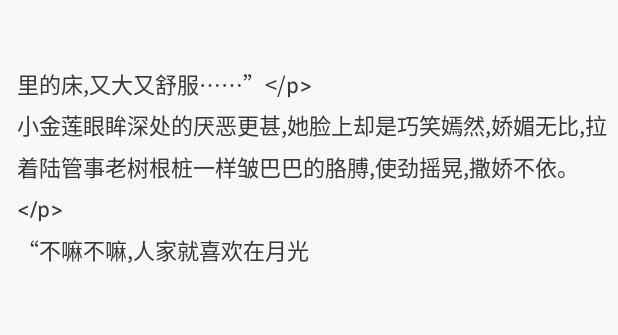里的床,又大又舒服……”</p>
小金莲眼眸深处的厌恶更甚,她脸上却是巧笑嫣然,娇媚无比,拉着陆管事老树根桩一样皱巴巴的胳膊,使劲摇晃,撒娇不依。</p>
“不嘛不嘛,人家就喜欢在月光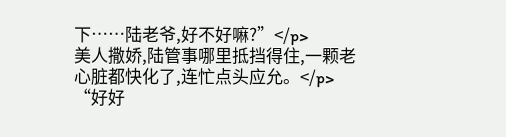下……陆老爷,好不好嘛?”</p>
美人撒娇,陆管事哪里抵挡得住,一颗老心脏都快化了,连忙点头应允。</p>
“好好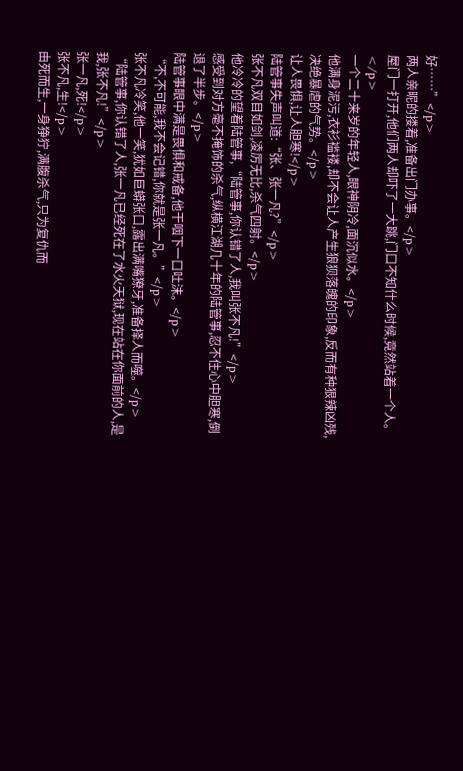好……”</p>
两人亲昵的搂着,准备出门办事。</p>
屋门一打开,他们两人却吓了一大跳,门口不知什么时候,竟然站着一个人。</p>
一个二十来岁的年轻人,眼神阴冷,面沉似水。</p>
他满身泥污,衣衫褴褛,却不会让人产生狼狈落魄的印象,反而有种狠辣凶残,决绝暴虐的气势。</p>
让人畏惧,让人胆寒!</p>
陆管事失声叫道:“张、张一凡?”</p>
张不凡双目如剑,凌厉无比,杀气四射。</p>
他冷冷的望着陆管事,“陆管事,你认错了人,我叫张不凡!”</p>
感受到对方毫不掩饰的杀气,纵横江湖几十年的陆管事,忍不住心中胆寒,倒退了半步。</p>
陆管事眼中满是畏惧和戒备,他干咽下一口吐沫。</p>
“不,不可能,我不会记错,你就是张一凡。”</p>
张不凡冷笑,他一笑,犹如巨蟒张口,露出满嘴獠牙,准备择人而噬。</p>
“陆管事,你认错了人,张一凡已经死在了水火天狱,现在站在你面前的人,是我,张不凡!”</p>
张一凡,死!</p>
张不凡,生!</p>
由死而生,一身狰狞,满腹杀气,只为复仇而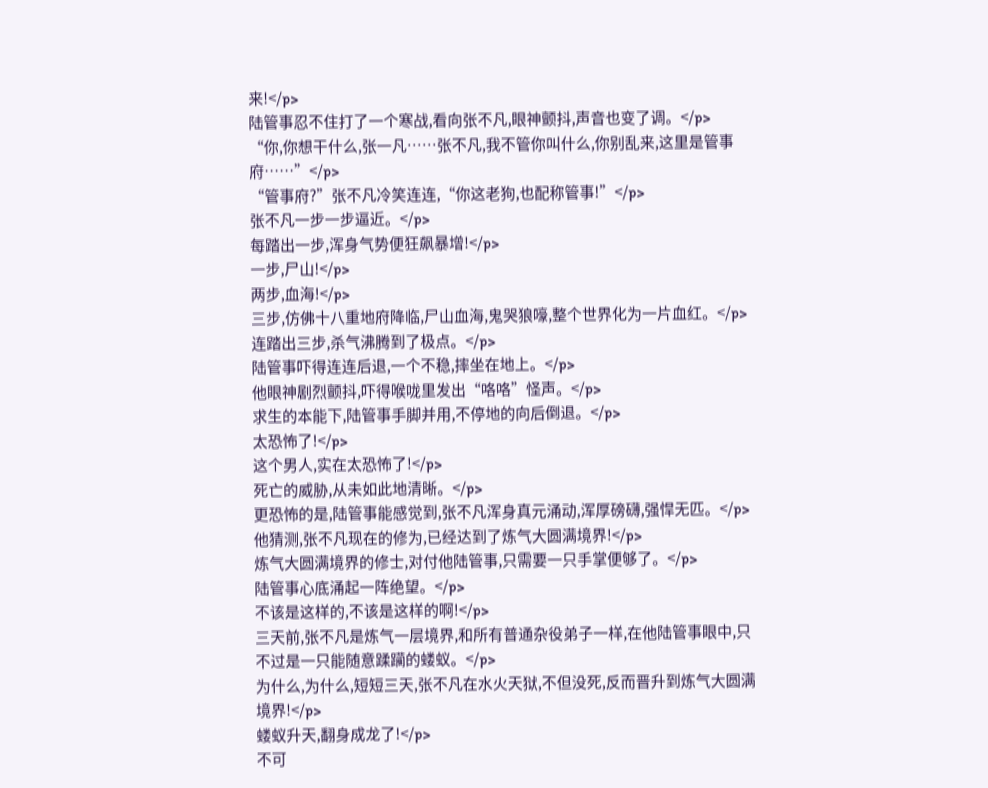来!</p>
陆管事忍不住打了一个寒战,看向张不凡,眼神颤抖,声音也变了调。</p>
“你,你想干什么,张一凡……张不凡,我不管你叫什么,你别乱来,这里是管事府……”</p>
“管事府?”张不凡冷笑连连,“你这老狗,也配称管事!”</p>
张不凡一步一步逼近。</p>
每踏出一步,浑身气势便狂飙暴增!</p>
一步,尸山!</p>
两步,血海!</p>
三步,仿佛十八重地府降临,尸山血海,鬼哭狼嚎,整个世界化为一片血红。</p>
连踏出三步,杀气沸腾到了极点。</p>
陆管事吓得连连后退,一个不稳,摔坐在地上。</p>
他眼神剧烈颤抖,吓得喉咙里发出“咯咯”怪声。</p>
求生的本能下,陆管事手脚并用,不停地的向后倒退。</p>
太恐怖了!</p>
这个男人,实在太恐怖了!</p>
死亡的威胁,从未如此地清晰。</p>
更恐怖的是,陆管事能感觉到,张不凡浑身真元涌动,浑厚磅礴,强悍无匹。</p>
他猜测,张不凡现在的修为,已经达到了炼气大圆满境界!</p>
炼气大圆满境界的修士,对付他陆管事,只需要一只手掌便够了。</p>
陆管事心底涌起一阵绝望。</p>
不该是这样的,不该是这样的啊!</p>
三天前,张不凡是炼气一层境界,和所有普通杂役弟子一样,在他陆管事眼中,只不过是一只能随意蹂躏的蝼蚁。</p>
为什么,为什么,短短三天,张不凡在水火天狱,不但没死,反而晋升到炼气大圆满境界!</p>
蝼蚁升天,翻身成龙了!</p>
不可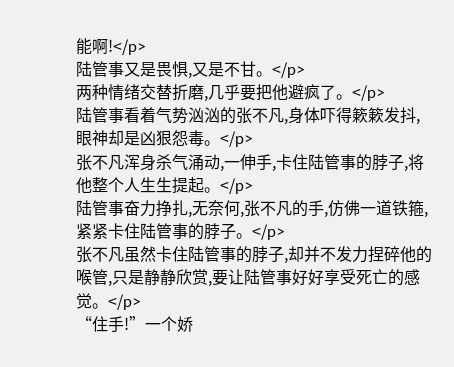能啊!</p>
陆管事又是畏惧,又是不甘。</p>
两种情绪交替折磨,几乎要把他避疯了。</p>
陆管事看着气势汹汹的张不凡,身体吓得簌簌发抖,眼神却是凶狠怨毒。</p>
张不凡浑身杀气涌动,一伸手,卡住陆管事的脖子,将他整个人生生提起。</p>
陆管事奋力挣扎,无奈何,张不凡的手,仿佛一道铁箍,紧紧卡住陆管事的脖子。</p>
张不凡虽然卡住陆管事的脖子,却并不发力捏碎他的喉管,只是静静欣赏,要让陆管事好好享受死亡的感觉。</p>
“住手!”一个娇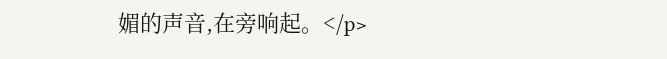媚的声音,在旁响起。</p>